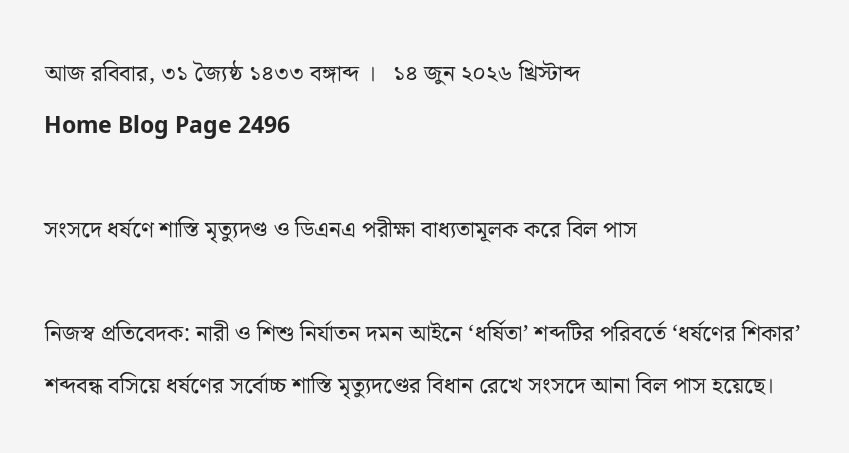আজ রবিবার, ৩১ জ্যৈষ্ঠ ১৪৩৩ বঙ্গাব্দ ।   ১৪ জুন ২০২৬ খ্রিস্টাব্দ
Home Blog Page 2496

সংসদে ধর্ষণে শাস্তি মৃত্যুদণ্ড ও ডিএনএ পরীক্ষা বাধ্যতামূলক করে বিল পাস

নিজস্ব প্রতিবেদক: নারী ও শিশু নির্যাতন দমন আইনে ‘ধর্ষিতা’ শব্দটির পরিবর্তে ‘ধর্ষণের শিকার’ শব্দবন্ধ বসিয়ে ধর্ষণের সর্বোচ্চ শাস্তি মৃত্যুদণ্ডের বিধান রেখে সংসদে আনা বিল পাস হয়েছে।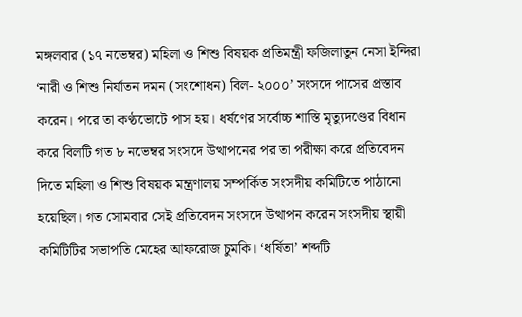মঙ্গলবার (১৭ নভেম্বর) মহিলা ও শিশু বিষয়ক প্রতিমন্ত্রী ফজিলাতুন নেসা ইন্দিরা ‘নারী ও শিশু নির্যাতন দমন (সংশোধন) বিল- ২০০০’ সংসদে পাসের প্রস্তাব করেন। পরে তা কণ্ঠভোটে পাস হয়। ধর্ষণের সর্বোচ্চ শাস্তি মৃত্যুদণ্ডের বিধান করে বিলটি গত ৮ নভেম্বর সংসদে উত্থাপনের পর তা পরীক্ষা করে প্রতিবেদন দিতে মহিলা ও শিশু বিষয়ক মন্ত্রণালয় সম্পর্কিত সংসদীয় কমিটিতে পাঠানো হয়েছিল। গত সোমবার সেই প্রতিবেদন সংসদে উত্থাপন করেন সংসদীয় স্থায়ী কমিটিটির সভাপতি মেহের আফরোজ চুমকি। ‘ধর্ষিতা’ শব্দটি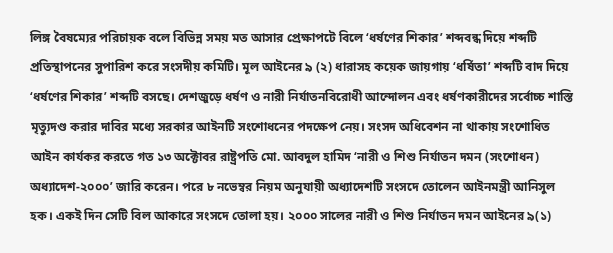লিঙ্গ বৈষম্যের পরিচায়ক বলে বিভিন্ন সময় মত আসার প্রেক্ষাপটে বিলে ‘ধর্ষণের শিকার’ শব্দবন্ধ দিয়ে শব্দটি প্রতিস্থাপনের সুপারিশ করে সংসদীয় কমিটি। মূল আইনের ৯ (২) ধারাসহ কয়েক জায়গায় ‘ধর্ষিতা’ শব্দটি বাদ দিয়ে ‘ধর্ষণের শিকার’ শব্দটি বসছে। দেশজুড়ে ধর্ষণ ও নারী নির্যাতনবিরোধী আন্দোলন এবং ধর্ষণকারীদের সর্বোচ্চ শাস্তি মৃত্যুদণ্ড করার দাবির মধ্যে সরকার আইনটি সংশোধনের পদক্ষেপ নেয়। সংসদ অধিবেশন না থাকায় সংশোধিত আইন কার্যকর করতে গত ১৩ অক্টোবর রাষ্ট্রপতি মো. আবদুল হামিদ ‘নারী ও শিশু নির্যাতন দমন (সংশোধন) অধ্যাদেশ-২০০০’ জারি করেন। পরে ৮ নভেম্বর নিয়ম অনুযায়ী অধ্যাদেশটি সংসদে তোলেন আইনমন্ত্রী আনিসুল হক। একই দিন সেটি বিল আকারে সংসদে তোলা হয়। ২০০০ সালের নারী ও শিশু নির্যাতন দমন আইনের ৯(১)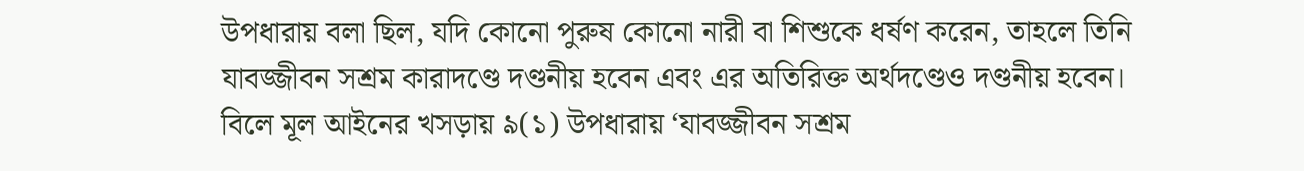উপধারায় বলা ছিল, যদি কোনো পুরুষ কোনো নারী বা শিশুকে ধর্ষণ করেন, তাহলে তিনি যাবজ্জীবন সশ্রম কারাদণ্ডে দণ্ডনীয় হবেন এবং এর অতিরিক্ত অর্থদণ্ডেও দণ্ডনীয় হবেন। বিলে মূল আইনের খসড়ায় ৯(১) উপধারায় ‘যাবজ্জীবন সশ্রম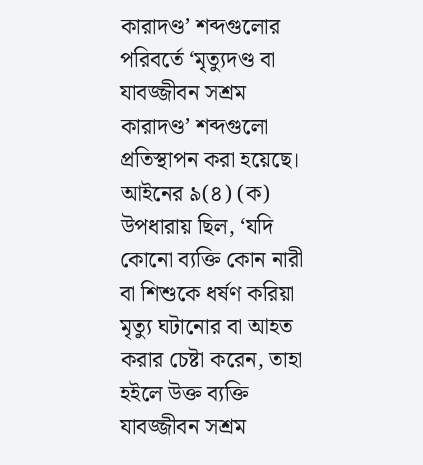কারাদণ্ড’ শব্দগুলোর পরিবর্তে ‘মৃত্যুদণ্ড বা যাবজ্জীবন সশ্রম কারাদণ্ড’ শব্দগুলো প্রতিস্থাপন করা হয়েছে। আইনের ৯(৪) (ক) উপধারায় ছিল, ‘যদি কোনো ব্যক্তি কোন নারী বা শিশুকে ধর্ষণ করিয়া মৃত্যু ঘটানোর বা আহত করার চেষ্টা করেন, তাহা হইলে উক্ত ব্যক্তি যাবজ্জীবন সশ্রম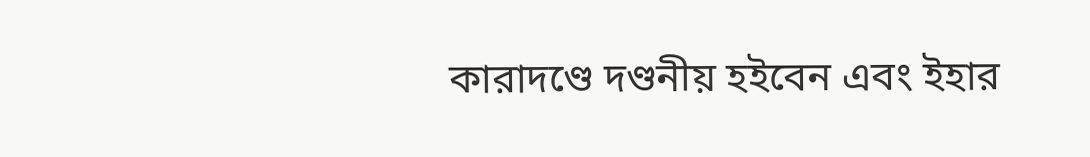কারাদণ্ডে দণ্ডনীয় হইবেন এবং ইহার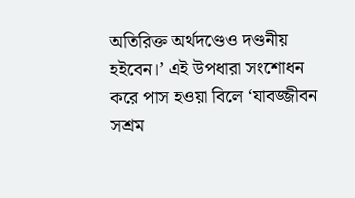অতিরিক্ত অর্থদণ্ডেও দণ্ডনীয় হইবেন।’ এই উপধারা সংশোধন করে পাস হওয়া বিলে ‘যাবজ্জীবন সশ্রম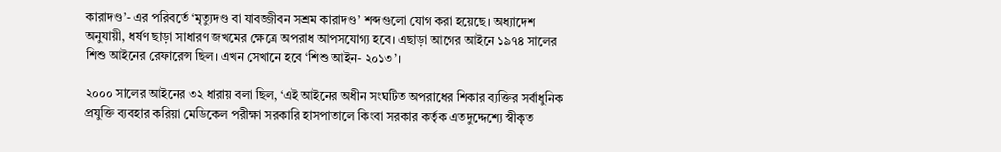কারাদণ্ড’- এর পরিবর্তে ‘মৃত্যুদণ্ড বা যাবজ্জীবন সশ্রম কারাদণ্ড’ শব্দগুলো যোগ করা হয়েছে। অধ্যাদেশ অনুযায়ী, ধর্ষণ ছাড়া সাধারণ জখমের ক্ষেত্রে অপরাধ আপসযোগ্য হবে। এছাড়া আগের আইনে ১৯৭৪ সালের শিশু আইনের রেফারেন্স ছিল। এখন সেখানে হবে ‘শিশু আইন- ২০১৩’।

২০০০ সালের আইনের ৩২ ধারায় বলা ছিল, ‘এই আইনের অধীন সংঘটিত অপরাধের শিকার ব্যক্তির সর্বাধুনিক প্রযুক্তি ব্যবহার করিয়া মেডিকেল পরীক্ষা সরকারি হাসপাতালে কিংবা সরকার কর্তৃক এতদুদ্দেশ্যে স্বীকৃত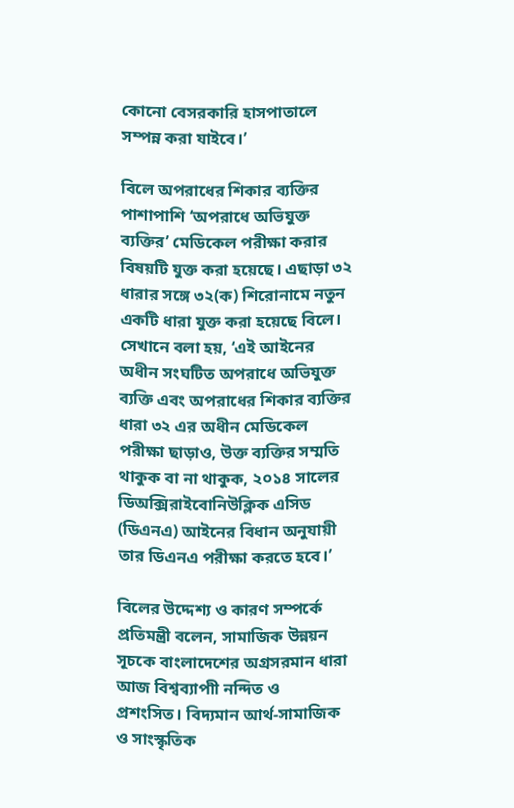কোনো বেসরকারি হাসপাতালে সম্পন্ন করা যাইবে।’

বিলে অপরাধের শিকার ব্যক্তির পাশাপাশি ‘অপরাধে অভিযুক্ত ব্যক্তির’ মেডিকেল পরীক্ষা করার বিষয়টি যুক্ত করা হয়েছে। এছাড়া ৩২ ধারার সঙ্গে ৩২(ক) শিরোনামে নতুন একটি ধারা যুক্ত করা হয়েছে বিলে। সেখানে বলা হয়, ‘এই আইনের অধীন সংঘটিত অপরাধে অভিযুক্ত ব্যক্তি এবং অপরাধের শিকার ব্যক্তির ধারা ৩২ এর অধীন মেডিকেল পরীক্ষা ছাড়াও, উক্ত ব্যক্তির সম্মতি থাকুক বা না থাকুক, ২০১৪ সালের ডিঅক্সিরাইবোনিউক্লিক এসিড (ডিএনএ) আইনের বিধান অনুযায়ী তার ডিএনএ পরীক্ষা করতে হবে।’

বিলের উদ্দেশ্য ও কারণ সম্পর্কে প্রতিমন্ত্রী বলেন, সামাজিক উন্নয়ন সূচকে বাংলাদেশের অগ্রসরমান ধারা আজ বিশ্বব্যাপাী নন্দিত ও প্রশংসিত। বিদ্যমান আর্থ-সামাজিক ও সাংস্কৃতিক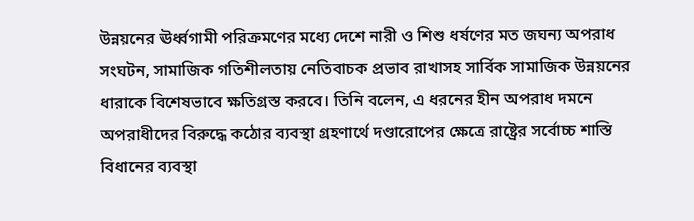উন্নয়নের ঊর্ধ্বগামী পরিক্রমণের মধ্যে দেশে নারী ও শিশু ধর্ষণের মত জঘন্য অপরাধ সংঘটন, সামাজিক গতিশীলতায় নেতিবাচক প্রভাব রাখাসহ সার্বিক সামাজিক উন্নয়নের ধারাকে বিশেষভাবে ক্ষতিগ্রস্ত করবে। তিনি বলেন, এ ধরনের হীন অপরাধ দমনে অপরাধীদের বিরুদ্ধে কঠোর ব্যবস্থা গ্রহণার্থে দণ্ডারোপের ক্ষেত্রে রাষ্ট্রের সর্বোচ্চ শাস্তি বিধানের ব্যবস্থা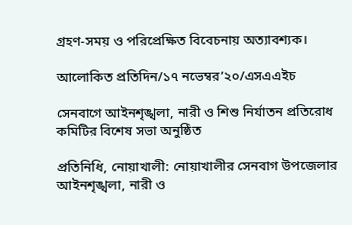গ্রহণ-সময় ও পরিপ্রেক্ষিত বিবেচনায় অত্যাবশ্যক।

আলোকিত প্রতিদিন/১৭ নভেম্বর’২০/এসএএইচ

সেনবাগে আইনশৃঙ্খলা, নারী ও শিশু নির্যাতন প্রতিরোধ কমিটির বিশেষ সভা অনুষ্ঠিত

প্রতিনিধি, নোয়াখালী: নোয়াখালীর সেনবাগ উপজেলার আইনশৃঙ্খলা, নারী ও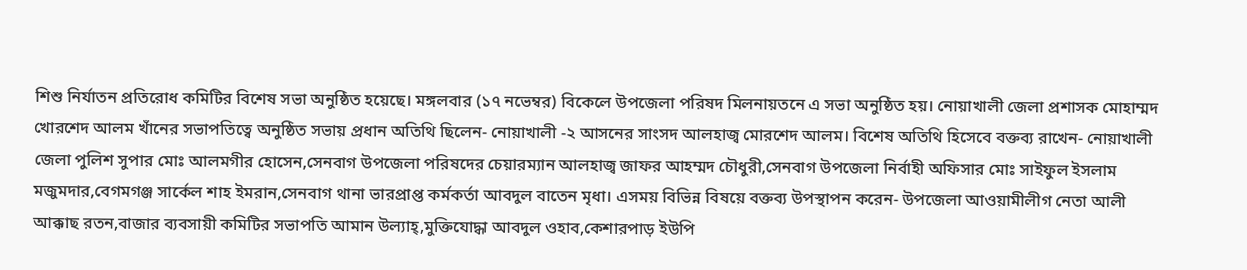শিশু নির্যাতন প্রতিরোধ কমিটির বিশেষ সভা অনুষ্ঠিত হয়েছে। মঙ্গলবার (১৭ নভেম্বর) বিকেলে উপজেলা পরিষদ মিলনায়তনে এ সভা অনুষ্ঠিত হয়। নোয়াখালী জেলা প্রশাসক মোহাম্মদ খোরশেদ আলম খাঁনের সভাপতিত্বে অনুষ্ঠিত সভায় প্রধান অতিথি ছিলেন- নোয়াখালী -২ আসনের সাংসদ আলহাজ্ব মোরশেদ আলম। বিশেষ অতিথি হিসেবে বক্তব্য রাখেন- নোয়াখালী জেলা পুলিশ সুপার মোঃ আলমগীর হোসেন,সেনবাগ উপজেলা পরিষদের চেয়ারম্যান আলহাজ্ব জাফর আহম্মদ চৌধুরী,সেনবাগ উপজেলা নির্বাহী অফিসার মোঃ সাইফুল ইসলাম মজুমদার,বেগমগঞ্জ সার্কেল শাহ ইমরান,সেনবাগ থানা ভারপ্রাপ্ত কর্মকর্তা আবদুল বাতেন মৃধা। এসময় বিভিন্ন বিষয়ে বক্তব্য উপস্থাপন করেন- উপজেলা আওয়ামীলীগ নেতা আলী আক্কাছ রতন,বাজার ব্যবসায়ী কমিটির সভাপতি আমান উল্যাহ্,মুক্তিযোদ্ধা আবদুল ওহাব,কেশারপাড় ইউপি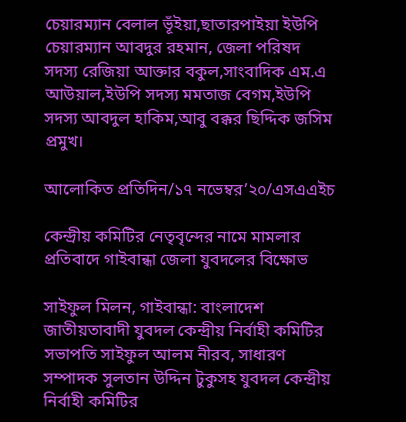চেয়ারম্যান বেলাল ভূঁইয়া,ছাতারপাইয়া ইউপি চেয়ারম্যান আবদুর রহমান, জেলা পরিষদ সদস্য রেজিয়া আক্তার বকুল,সাংবাদিক এম.এ আউয়াল,ইউপি সদস্য মমতাজ বেগম,ইউপি সদস্য আবদুল হাকিম,আবু বক্কর ছিদ্দিক জসিম প্রমুখ।

আলোকিত প্রতিদিন/১৭ নভেম্বর’২০/এসএএইচ

কেন্দ্রীয় কমিটির নেতৃবৃন্দের নামে মামলার প্রতিবাদে গাইবান্ধা জেলা যুবদলের বিক্ষোভ

সাইফুল মিলন, গাইবান্ধা: বাংলাদেশ জাতীয়তাবাদী যুবদল কেন্দ্রীয় নির্বাহী কমিটির সভাপতি সাইফুল আলম নীরব, সাধারণ সম্পাদক সুলতান উদ্দিন টুকুসহ যুবদল কেন্দ্রীয় নির্বাহী কমিটির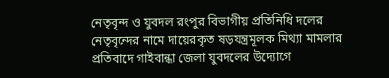নেতৃবৃন্দ ও যুবদল রংপুর বিভাগীয় প্রতিনিধি দলের নেতৃবৃন্দের নামে দায়েরকৃত ষড়যন্ত্রমূলক মিথ্যা মামলার প্রতিবাদে গাইবান্ধা জেলা যুবদলের উদ্যোগে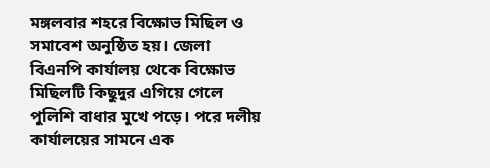মঙ্গলবার শহরে বিক্ষোভ মিছিল ও সমাবেশ অনুষ্ঠিত হয়। জেলা বিএনপি কার্যালয় থেকে বিক্ষোভ মিছিলটি কিছুদুর এগিয়ে গেলে পুলিশি বাধার মুখে পড়ে। পরে দলীয় কার্যালয়ের সামনে এক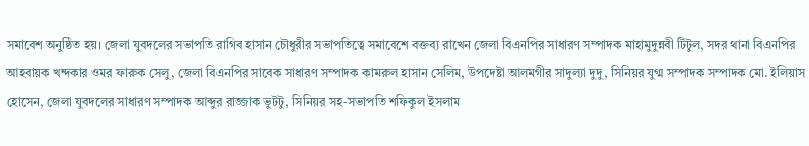সমাবেশ অনুষ্ঠিত হয়। জেলা যুবদলের সভাপতি রাগিব হাসান চৌধুরীর সভাপতিত্বে সমাবেশে বক্তব্য রাখেন জেলা বিএনপির সাধারণ সম্পাদক মাহামুদুন্নবী টিটুল, সদর থানা বিএনপির আহবায়ক খন্দকার ওমর ফারুক সেলু, জেলা বিএনপির সাবেক সাধারণ সম্পাদক কামরুল হাসান সেলিম, উপদেষ্টা আলমগীর সাদুল্যা দুদু, সিনিয়র যুগ্ম সম্পাদক সম্পাদক মো. ইলিয়াস হোসেন, জেলা যুবদলের সাধারণ সম্পাদক আব্দুর রাজ্জাক ভুটটু, সিনিয়র সহ-সভাপতি শফিকুল ইসলাম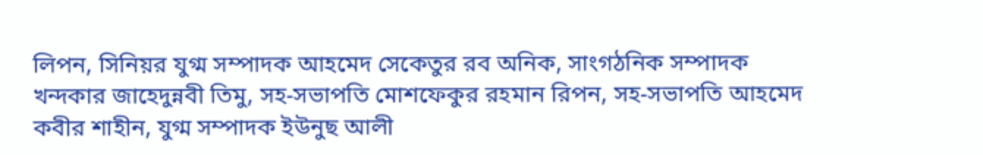লিপন, সিনিয়র যুগ্ম সম্পাদক আহমেদ সেকেতুর রব অনিক, সাংগঠনিক সম্পাদক খন্দকার জাহেদুন্নবী তিমু, সহ-সভাপতি মোশফেকুর রহমান রিপন, সহ-সভাপতি আহমেদ কবীর শাহীন, যুগ্ম সম্পাদক ইউনুছ আলী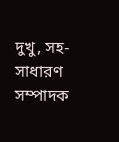দুখু, সহ-সাধারণ সম্পাদক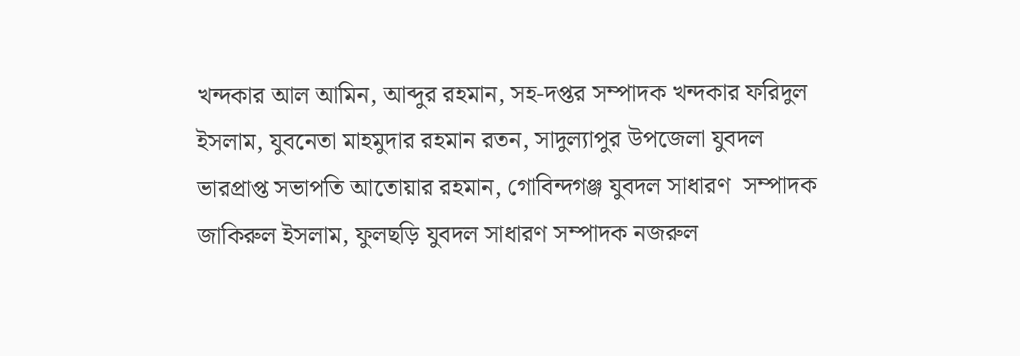খন্দকার আল আমিন, আব্দুর রহমান, সহ-দপ্তর সম্পাদক খন্দকার ফরিদুল ইসলাম, যুবনেতা মাহমুদার রহমান রতন, সাদুল্যাপুর উপজেলা যুবদল ভারপ্রাপ্ত সভাপতি আতোয়ার রহমান, গোবিন্দগঞ্জ যুবদল সাধারণ  সম্পাদক জাকিরুল ইসলাম, ফুলছড়ি যুবদল সাধারণ সম্পাদক নজরুল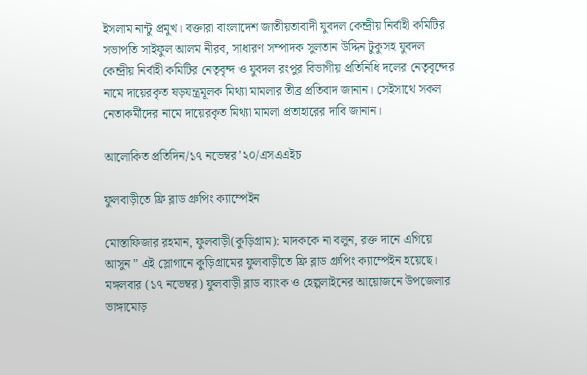ইসলাম নান্টু প্রমুখ। বক্তারা বাংলাদেশ জাতীয়তাবাদী যুবদল কেন্দ্রীয় নির্বাহী কমিটির সভাপতি সাইফুল আলম নীরব, সাধারণ সম্পাদক সুলতান উদ্দিন টুকুসহ যুবদল কেন্দ্রীয় নির্বাহী কমিটির নেতৃবৃন্দ ও যুবদল রংপুর বিভাগীয় প্রতিনিধি দলের নেতৃবৃন্দের নামে দায়েরকৃত ষড়যন্ত্রমূলক মিথ্যা মামলার তীব্র প্রতিবাদ জানান। সেইসাথে সকল নেতাকর্মীদের নামে দায়েরকৃত মিথ্যা মামলা প্রতাহারের দাবি জানান।

আলোকিত প্রতিদিন/১৭ নভেম্বর’২০/এসএএইচ

ফুলবাড়ীতে ফ্রি ব্লাড গ্রুপিং ক্যাম্পেইন

মোস্তাফিজার রহমান, ফুলবাড়ী(কুড়িগ্রাম): মাদককে না বলুন, রক্ত দানে এগিয়ে আসুন ” এই স্লোগানে কুড়িগ্রামের ফুলবাড়ীতে ফ্রি ব্লাড গ্রুপিং ক্যাম্পেইন হয়েছে। মঙ্গলবার (১৭ নভেম্বর) ফুলবাড়ী ব্লাড ব্যাংক ও হেল্পলাইনের আয়োজনে উপজেলার ভাঙ্গামোড়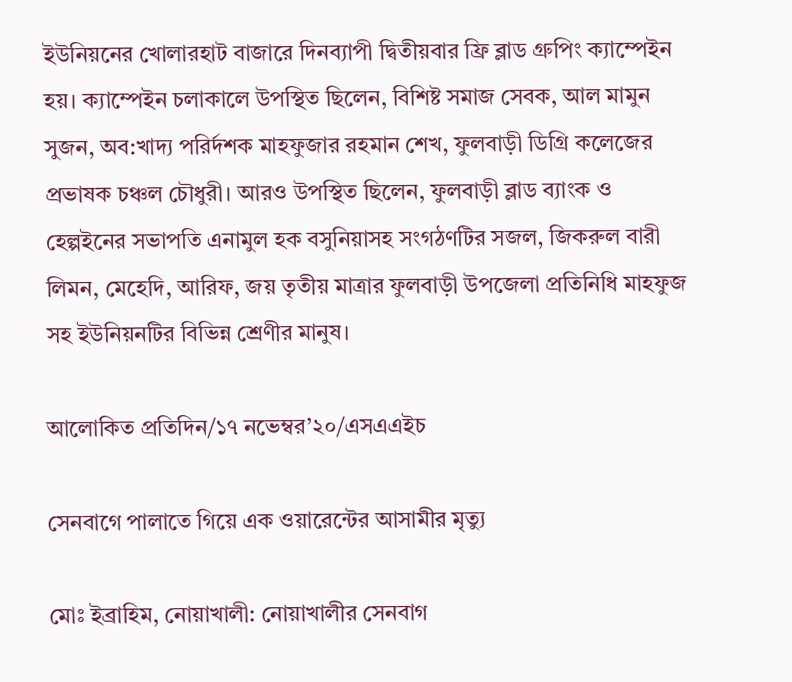ইউনিয়নের খোলারহাট বাজারে দিনব্যাপী দ্বিতীয়বার ফ্রি ব্লাড গ্রুপিং ক্যাম্পেইন হয়। ক্যাম্পেইন চলাকালে উপস্থিত ছিলেন, বিশিষ্ট সমাজ সেবক, আল মামুন সুজন, অব:খাদ্য পরির্দশক মাহফুজার রহমান শেখ, ফুলবাড়ী ডিগ্রি কলেজের প্রভাষক চঞ্চল চৌধুরী। আরও উপস্থিত ছিলেন, ফুলবাড়ী ব্লাড ব্যাংক ও হেল্পইনের সভাপতি এনামুল হক বসুনিয়াসহ সংগঠণটির সজল, জিকরুল বারী লিমন, মেহেদি, আরিফ, জয় তৃতীয় মাত্রার ফুলবাড়ী উপজেলা প্রতিনিধি মাহফুজ সহ ইউনিয়নটির বিভিন্ন শ্রেণীর মানুষ।

আলোকিত প্রতিদিন/১৭ নভেম্বর’২০/এসএএইচ

সেনবাগে পালাতে গিয়ে এক ওয়ারেন্টের আসামীর মৃত্যু

মোঃ ইব্রাহিম, নোয়াখালী: নোয়াখালীর সেনবাগ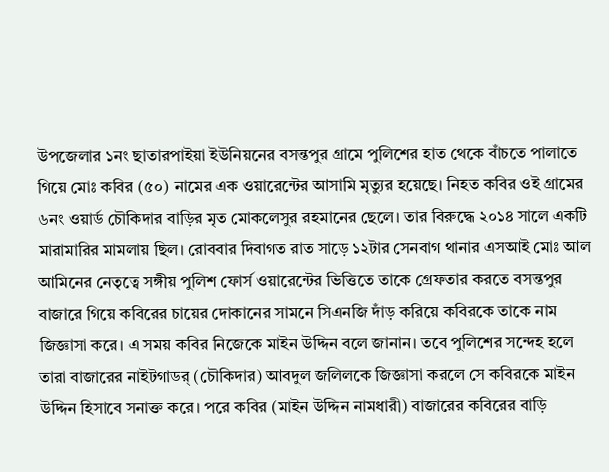উপজেলার ১নং ছাতারপাইয়া ইউনিয়নের বসন্তপুর গ্রামে পুলিশের হাত থেকে বাঁচতে পালাতে গিয়ে মোঃ কবির (৫০) নামের এক ওয়ারেন্টের আসামি মৃত্যুর হয়েছে। নিহত কবির ওই গ্রামের ৬নং ওয়ার্ড চৌকিদার বাড়ির মৃত মোকলেসুর রহমানের ছেলে। তার বিরুদ্ধে ২০১৪ সালে একটি মারামারির মামলায় ছিল। রোববার দিবাগত রাত সাড়ে ১২টার সেনবাগ থানার এসআই মোঃ আল আমিনের নেতৃত্বে সঙ্গীয় পুলিশ ফোর্স ওয়ারেন্টের ভিত্তিতে তাকে গ্রেফতার করতে বসন্তপুর বাজারে গিয়ে কবিরের চায়ের দোকানের সামনে সিএনজি দাঁড় করিয়ে কবিরকে তাকে নাম জিজ্ঞাসা করে। এ সময় কবির নিজেকে মাইন উদ্দিন বলে জানান। তবে পুলিশের সন্দেহ হলে তারা বাজারের নাইটগাডর্ (চৌকিদার) আবদুল জলিলকে জিজ্ঞাসা করলে সে কবিরকে মাইন উদ্দিন হিসাবে সনাক্ত করে। পরে কবির (মাইন উদ্দিন নামধারী) বাজারের কবিরের বাড়ি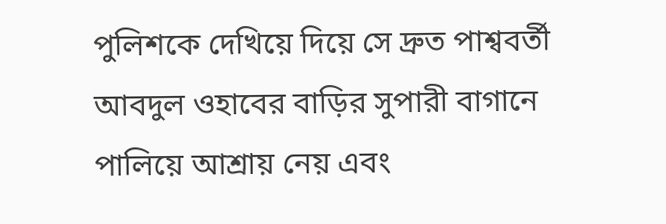পুলিশকে দেখিয়ে দিয়ে সে দ্রুত পাশ্ববর্তী আবদুল ওহাবের বাড়ির সুপারী বাগানে পালিয়ে আশ্রায় নেয় এবং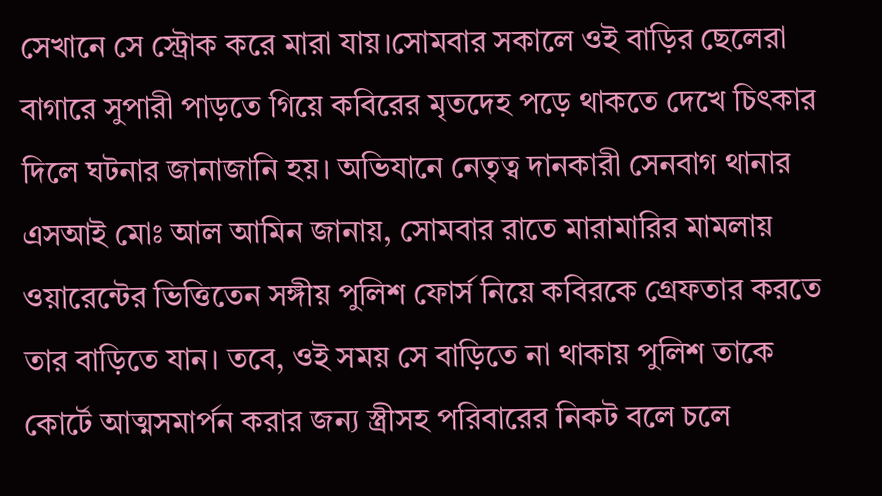সেখানে সে স্ট্রোক করে মারা যায়।সোমবার সকালে ওই বাড়ির ছেলেরা বাগারে সুপারী পাড়তে গিয়ে কবিরের মৃতদেহ পড়ে থাকতে দেখে চিৎকার দিলে ঘটনার জানাজানি হয়। অভিযানে নেতৃত্ব দানকারী সেনবাগ থানার এসআই মোঃ আল আমিন জানায়, সোমবার রাতে মারামারির মামলায় ওয়ারেন্টের ভিত্তিতেন সঙ্গীয় পুলিশ ফোর্স নিয়ে কবিরকে গ্রেফতার করতে তার বাড়িতে যান। তবে, ওই সময় সে বাড়িতে না থাকায় পুলিশ তাকে কোর্টে আত্মসমার্পন করার জন্য স্ত্রীসহ পরিবারের নিকট বলে চলে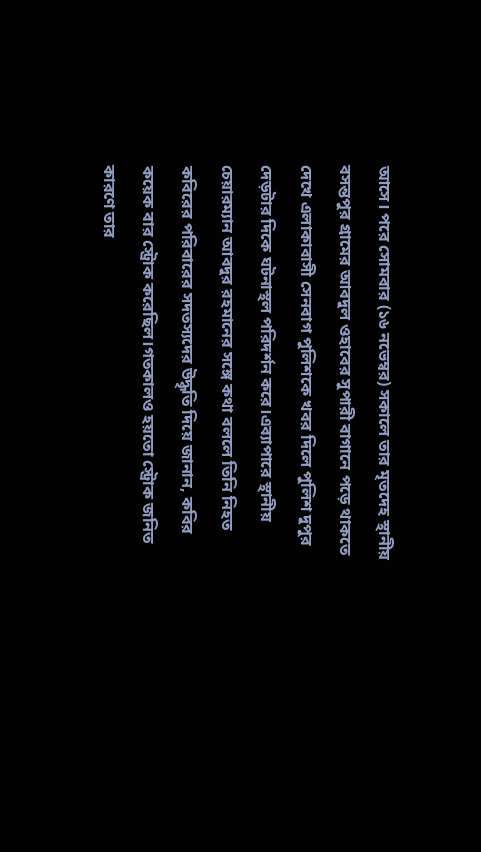আসে। পরে সোমবার (১৬ নভেম্বর) সকালে তার মৃতদেহ স্থানীয় বসন্তপুর গ্রামের আবদুল ওহাবের সুপারী বাগানে পড়ে থাকতে দেখে এলাকাবাসী সেনবাগ পুলিশকে খবর দিলে পুলিশ দুপুর দেড়টার দিকে ঘটনাস্থল পরিদর্শন করে।এব্যাপারে স্থানীয় চেয়ারম্যান আবদুর রহমানের সঙ্গে কথা বললে তিনি নিহত কবিরের পরিবারের সদতস্যদের উদ্ধৃতি দিয়ে জানান, কবির কয়েক বার স্ট্রোক করেছিল।গতকালও হয়তো স্ট্রোক জনিত কারণে তার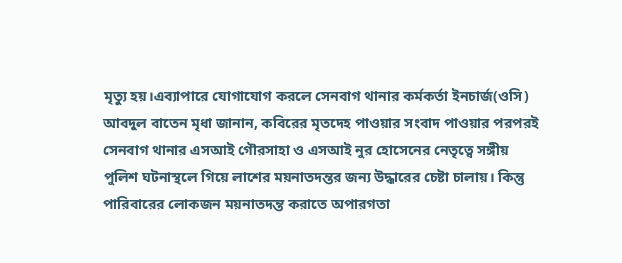মৃত্যু হয়।এব্যাপারে যোগাযোগ করলে সেনবাগ থানার কর্মকর্তা ইনচার্জ(ওসি) আবদুল বাতেন মৃধা জানান, কবিরের মৃতদেহ পাওয়ার সংবাদ পাওয়ার পরপরই সেনবাগ থানার এসআই গৌরসাহা ও এসআই নুর হোসেনের নেতৃত্বে সঙ্গীয় পুলিশ ঘটনাস্থলে গিয়ে লাশের ময়নাতদন্তর জন্য উদ্ধারের চেষ্টা চালায়। কিন্তু পারিবারের লোকজন ময়নাতদন্ত করাতে অপারগতা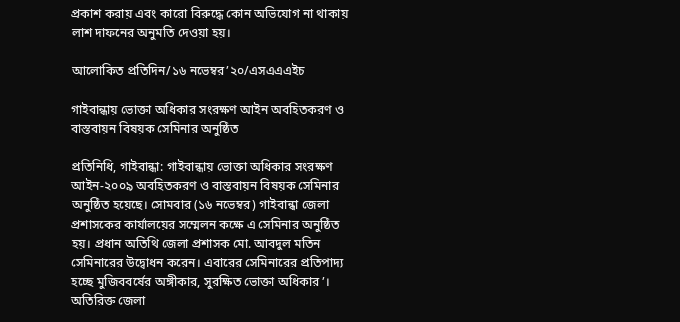প্রকাশ করায় এবং কারো বিরুদ্ধে কোন অভিযোগ না থাকায় লাশ দাফনের অনুমতি দেওয়া হয়।

আলোকিত প্রতিদিন/১৬ নভেম্বর’২০/এসএএএইচ

গাইবান্ধায় ভোক্তা অধিকার সংরক্ষণ আইন অবহিতকরণ ও বাস্তবায়ন বিষয়ক সেমিনার অনুষ্ঠিত

প্রতিনিধি, গাইবান্ধা: গাইবান্ধায় ভোক্তা অধিকার সংরক্ষণ আইন-২০০৯ অবহিতকরণ ও বাস্তবায়ন বিষয়ক সেমিনার অনুষ্ঠিত হয়েছে। সোমবার (১৬ নভেম্বর) গাইবান্ধা জেলা প্রশাসকের কার্যালয়ের সম্মেলন কক্ষে এ সেমিনার অনুষ্ঠিত হয়। প্রধান অতিথি জেলা প্রশাসক মো. আবদুল মতিন সেমিনারের উদ্বোধন করেন। এবারের সেমিনারের প্রতিপাদ্য হচ্ছে মুজিববর্ষের অঙ্গীকার, সুরক্ষিত ভোক্তা অধিকার’। অতিরিক্ত জেলা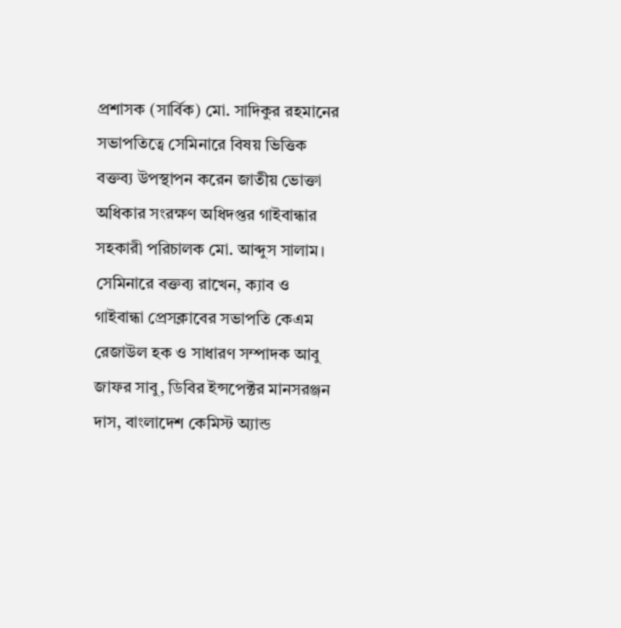প্রশাসক (সার্বিক) মো. সাদিকুর রহমানের সভাপতিত্বে সেমিনারে বিষয় ভিত্তিক বক্তব্য উপস্থাপন করেন জাতীয় ভোক্তা অধিকার সংরক্ষণ অধিদপ্তর গাইবান্ধার সহকারী পরিচালক মো. আব্দুস সালাম। সেমিনারে বক্তব্য রাখেন, ক্যাব ও গাইবান্ধা প্রেসক্লাবের সভাপতি কেএম রেজাউল হক ও সাধারণ সম্পাদক আবু জাফর সাবু, ডিবির ইন্সপেক্টর মানসরঞ্জন দাস, বাংলাদেশ কেমিস্ট অ্যান্ড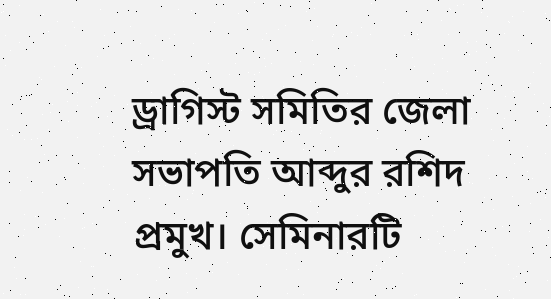ড্রাগিস্ট সমিতির জেলা সভাপতি আব্দুর রশিদ প্রমুখ। সেমিনারটি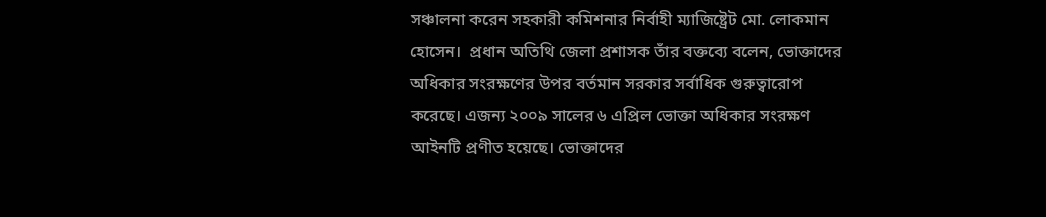সঞ্চালনা করেন সহকারী কমিশনার নির্বাহী ম্যাজিষ্ট্রেট মো. লোকমান হোসেন।  প্রধান অতিথি জেলা প্রশাসক তাঁর বক্তব্যে বলেন, ভোক্তাদের অধিকার সংরক্ষণের উপর বর্তমান সরকার সর্বাধিক গুরুত্বারোপ করেছে। এজন্য ২০০৯ সালের ৬ এপ্রিল ভোক্তা অধিকার সংরক্ষণ আইনটি প্রণীত হয়েছে। ভোক্তাদের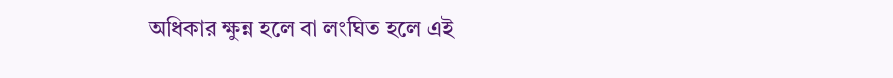অধিকার ক্ষুন্ন হলে বা লংঘিত হলে এই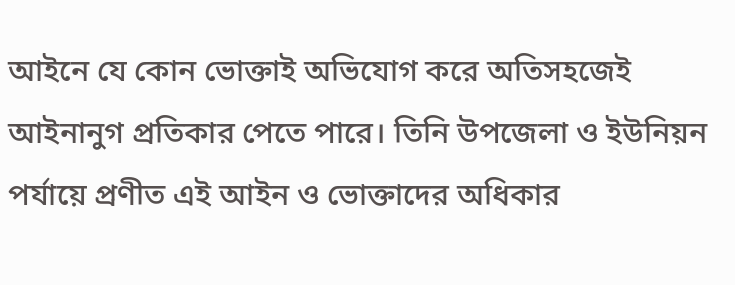আইনে যে কোন ভোক্তাই অভিযোগ করে অতিসহজেই আইনানুগ প্রতিকার পেতে পারে। তিনি উপজেলা ও ইউনিয়ন পর্যায়ে প্রণীত এই আইন ও ভোক্তাদের অধিকার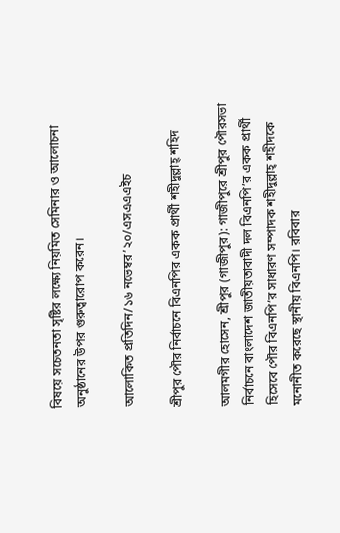বিষয়ে সচেতনতা সৃষ্টির লক্ষ্যে নিয়মিত সেমিনার ও আলোচনা অনুষ্ঠানের উপর গুরুত্বারোপ করেন।

আলোকিত প্রতিদিন/১৬ নভেম্বর’২০/এসএএএইচ

শ্রীপুর পৌর নির্বাচনে বিএনপির একক প্রার্থী শহীদুল্লাহ্ শহিদ

আলমগীর হোসেন, শ্রীপুর (গাজীপুর): গাজীপুরে শ্রীপুর পৌরসভা নির্বাচনে বাংলাদেশ জাতীয়তাবাদী দল বিএনপি’র একক প্রার্থী হিসেবে পৌর বিএনপি’র সাধারণ সম্পাদক শহীদুল্লাহ্ শহীদকে মনোনীত করেছে স্থানীয় বিএনপি। রবিবার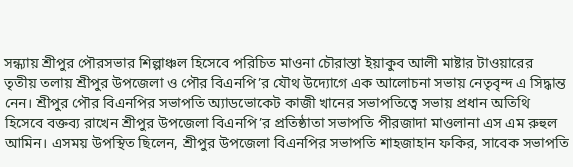সন্ধ্যায় শ্রীপুর পৌরসভার শিল্পাঞ্চল হিসেবে পরিচিত মাওনা চৌরাস্তা ইয়াকুব আলী মাষ্টার টাওয়ারের তৃতীয় তলায় শ্রীপুর উপজেলা ও পৌর বিএনপি’র যৌথ উদ্যোগে এক আলোচনা সভায় নেতৃবৃন্দ এ সিদ্ধান্ত নেন। শ্রীপুর পৌর বিএনপির সভাপতি অ্যাডভোকেট কাজী খানের সভাপতিত্বে সভায় প্রধান অতিথি হিসেবে বক্তব্য রাখেন শ্রীপুর উপজেলা বিএনপি’র প্রতিষ্ঠাতা সভাপতি পীরজাদা মাওলানা এস এম রুহুল আমিন। এসময় উপস্থিত ছিলেন, শ্রীপুর উপজেলা বিএনপির সভাপতি শাহজাহান ফকির, সাবেক সভাপতি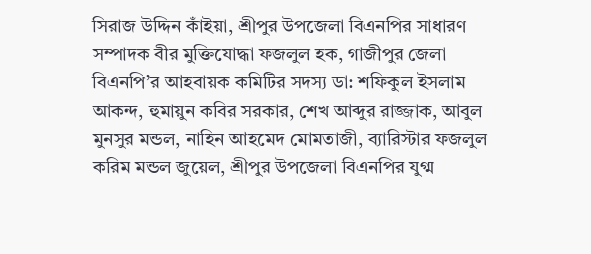সিরাজ উদ্দিন কাঁইয়া, শ্রীপুর উপজেলা বিএনপির সাধারণ সম্পাদক বীর মুক্তিযোদ্ধা ফজলুল হক, গাজীপুর জেলা বিএনপি’র আহবায়ক কমিটির সদস্য ডা: শফিকুল ইসলাম আকন্দ, হুমায়ুন কবির সরকার, শেখ আব্দুর রাজ্জাক, আবুল মুনসুর মন্ডল, নাহিন আহমেদ মোমতাজী, ব্যারিস্টার ফজলুল করিম মন্ডল জুয়েল, শ্রীপুর উপজেলা বিএনপির যুগ্ম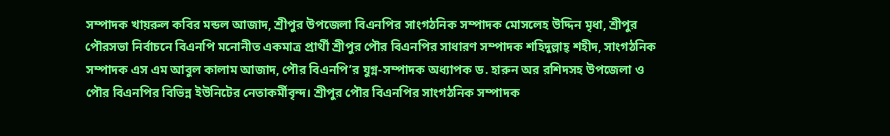সম্পাদক খায়রুল কবির মন্ডল আজাদ, শ্রীপুর উপজেলা বিএনপির সাংগঠনিক সম্পাদক মোসলেহ উদ্দিন মৃধা, শ্রীপুর পৌরসভা নির্বাচনে বিএনপি মনোনীত একমাত্র প্রার্থী শ্রীপুর পৌর বিএনপির সাধারণ সম্পাদক শহিদুল্লাহ্ শহীদ, সাংগঠনিক সম্পাদক এস এম আবুল কালাম আজাদ, পৌর বিএনপি’র যুগ্ন-সম্পাদক অধ্যাপক ড. হারুন অর রশিদসহ উপজেলা ও পৌর বিএনপির বিভিন্ন ইউনিটের নেতাকর্মীবৃন্দ। শ্রীপুর পৌর বিএনপির সাংগঠনিক সম্পাদক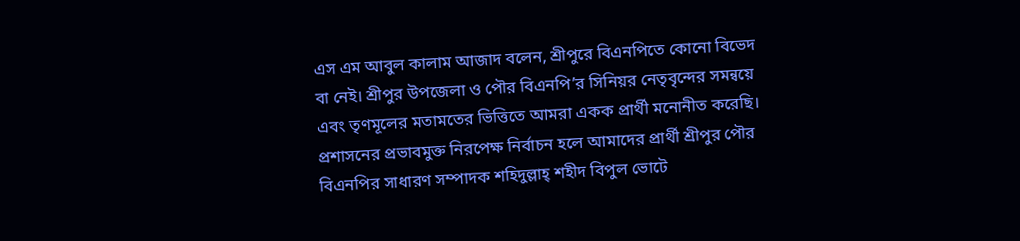এস এম আবুল কালাম আজাদ বলেন, শ্রীপুরে বিএনপিতে কোনো বিভেদ বা নেই। শ্রীপুর উপজেলা ও পৌর বিএনপি’র সিনিয়র নেতৃবৃন্দের সমন্বয়ে এবং তৃণমূলের মতামতের ভিত্তিতে আমরা একক প্রার্থী মনোনীত করেছি। প্রশাসনের প্রভাবমুক্ত নিরপেক্ষ নির্বাচন হলে আমাদের প্রার্থী শ্রীপুর পৌর বিএনপির সাধারণ সম্পাদক শহিদুল্লাহ্ শহীদ বিপুল ভোটে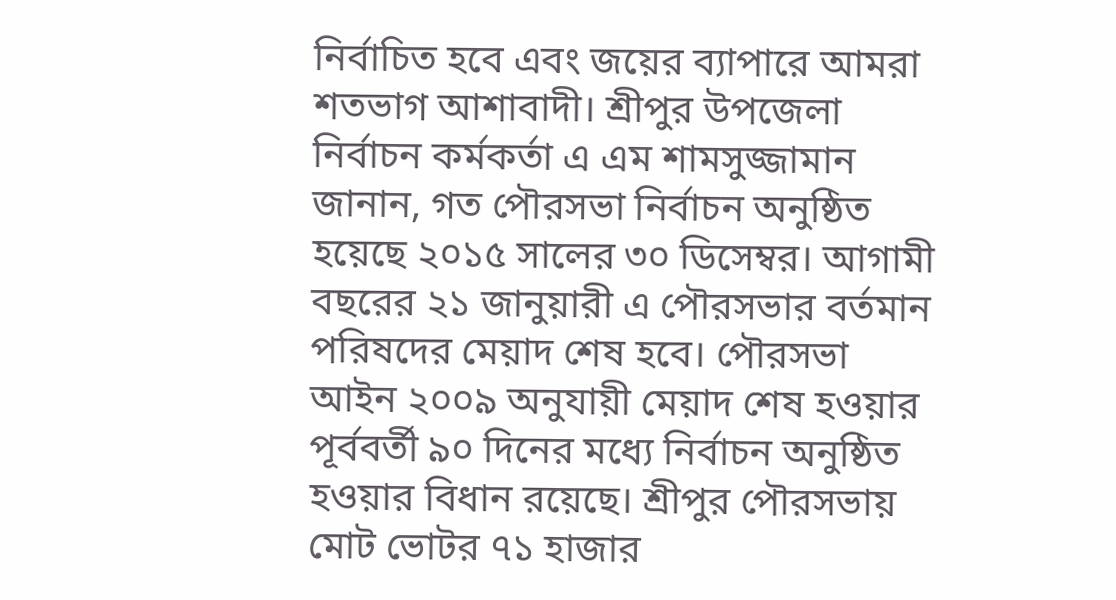নির্বাচিত হবে এবং জয়ের ব্যাপারে আমরা শতভাগ আশাবাদী। শ্রীপুর উপজেলা নির্বাচন কর্মকর্তা এ এম শামসুজ্জামান জানান, গত পৌরসভা নির্বাচন অনুষ্ঠিত হয়েছে ২০১৫ সালের ৩০ ডিসেম্বর। আগামী বছরের ২১ জানুয়ারী এ পৌরসভার বর্তমান পরিষদের মেয়াদ শেষ হবে। পৌরসভা আইন ২০০৯ অনুযায়ী মেয়াদ শেষ হওয়ার পূর্ববর্তী ৯০ দিনের মধ্যে নির্বাচন অনুষ্ঠিত হওয়ার বিধান রয়েছে। শ্রীপুর পৌরসভায় মোট ভোটর ৭১ হাজার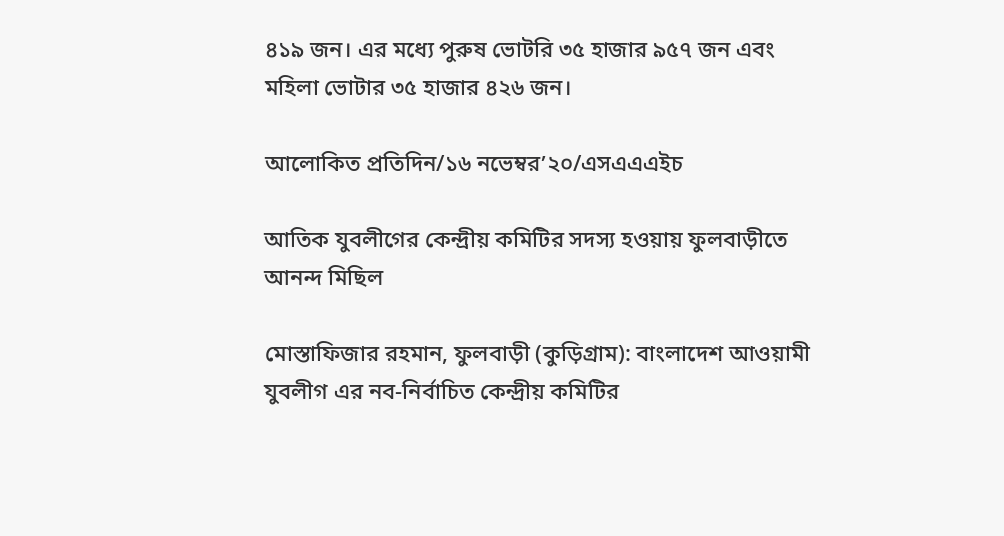৪১৯ জন। এর মধ্যে পুরুষ ভোটরি ৩৫ হাজার ৯৫৭ জন এবং মহিলা ভোটার ৩৫ হাজার ৪২৬ জন।

আলোকিত প্রতিদিন/১৬ নভেম্বর’২০/এসএএএইচ

আতিক যুবলীগের কেন্দ্রীয় কমিটির সদস্য হওয়ায় ফুলবাড়ীতে আনন্দ মিছিল

মোস্তাফিজার রহমান, ফুলবাড়ী (কুড়িগ্রাম): বাংলাদেশ আওয়ামী যুবলীগ এর নব-নির্বাচিত কেন্দ্রীয় কমিটির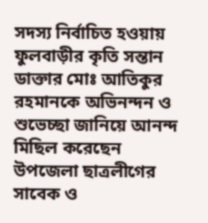সদস্য নির্বাচিত হওয়ায় ফুলবাড়ীর কৃতি সন্তান ডাক্তার মোঃ আতিকুর রহমানকে অভিনন্দন ও শুভেচ্ছা জানিয়ে আনন্দ মিছিল করেছেন উপজেলা ছাত্রলীগের সাবেক ও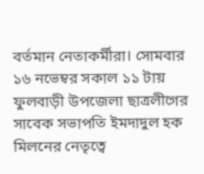বর্তমান নেতাকর্মীরা। সোমবার ১৬ নভেম্বর সকাল ১১ টায় ফুলবাড়ী উপজেলা ছাত্রলীগের সাবেক সভাপতি ইমদাদুল হক মিলনের নেতৃত্বে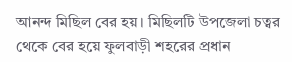আনন্দ মিছিল বের হয়। মিছিলটি উপজেলা চত্বর থেকে বের হয়ে ফুলবাড়ী শহরের প্রধান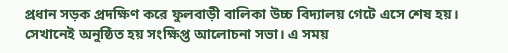প্রধান সড়ক প্রদক্ষিণ করে ফুলবাড়ী বালিকা উচ্চ বিদ্যালয় গেটে এসে শেষ হয়। সেখানেই অনুষ্ঠিত হয় সংক্ষিপ্ত আলোচনা সভা। এ সময়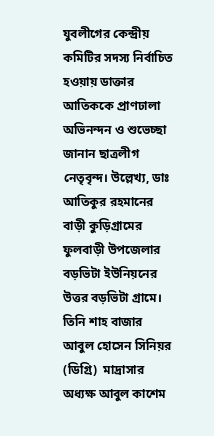যুবলীগের কেন্দ্রীয় কমিটির সদস্য নির্বাচিত হওয়ায় ডাক্তার আতিককে প্রাণঢালা অভিনন্দন ও শুভেচ্ছা জানান ছাত্রলীগ নেতৃবৃন্দ। উল্লেখ্য, ডাঃ আতিকুর রহমানের বাড়ী কুড়িগ্রামের ফুলবাড়ী উপজেলার বড়ভিটা ইউনিয়নের উত্তর বড়ভিটা গ্রামে। তিনি শাহ বাজার আবুল হোসেন সিনিয়র (ডিগ্রি)  মাদ্রাসার অধ্যক্ষ আবুল কাশেম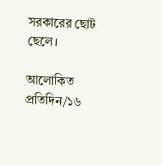সরকারের ছোট ছেলে।

আলোকিত প্রতিদিন/১৬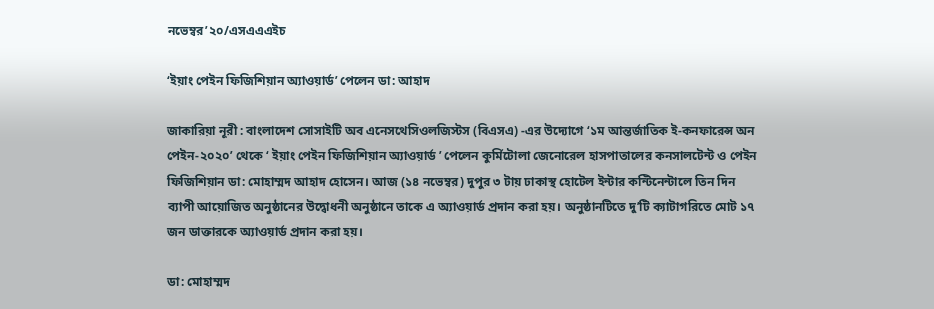নভেম্বর’২০/এসএএএইচ

‘ইয়াং পেইন ফিজিশিয়ান অ্যাওয়ার্ড’ পেলেন ডা: আহাদ

জাকারিয়া নূরী : বাংলাদেশ সোসাইটি অব এনেসথেসিওলজিস্টস (বিএসএ) -এর উদ্যোগে ‘১ম আন্তর্জাতিক ই-কনফারেন্স অন পেইন-২০২০’ থেকে ‘ ইয়াং পেইন ফিজিশিয়ান অ্যাওয়ার্ড ’ পেলেন কুর্মিটোলা জেনোরেল হাসপাতালের কনসালটেন্ট ও পেইন ফিজিশিয়ান ডা: মোহাম্মদ আহাদ হোসেন। আজ (১৪ নভেম্বর) দুপুর ৩ টায় ঢাকাস্থ হোটেল ইন্টার কন্টিনেন্টালে তিন দিন ব্যাপী আয়োজিত অনুষ্ঠানের উদ্বোধনী অনুষ্ঠানে তাকে এ অ্যাওয়ার্ড প্রদান করা হয়। অনুষ্ঠানটিতে দু’টি ক্যাটাগরিতে মোট ১৭ জন ডাক্তারকে অ্যাওয়ার্ড প্রদান করা হয়।

ডা: মোহাম্মদ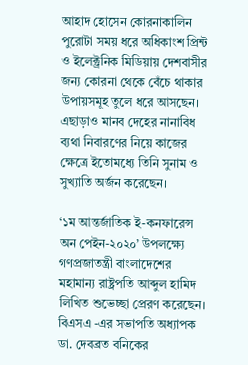আহাদ হোসেন কোরনাকালিন পুরোটা সময় ধরে অধিকাংশ প্রিন্ট ও ইলেক্ট্রনিক ‍মিডিয়ায় দেশবাসীর জন্য কোরনা থেকে বেঁচে থাকার উপায়সমূহ তুলে ধরে আসছেন। এছাড়াও মানব দেহের নানাবিধ ব্যথা নিবারণের নিয়ে কাজের ক্ষেত্রে ইতোমধ্যে তিনি সুনাম ও সুখ্যাতি অর্জন করেছেন।

‘১ম আন্তর্জাতিক ই-কনফারেন্স অন পেইন-২০২০’ উপলক্ষ্যে গণপ্রজাতন্ত্রী বাংলাদেশের মহামান্য রাষ্ট্রপতি আব্দুল হামিদ লিখিত শুভেচ্ছা প্রেরণ করেছেন। বিএসএ -এর সভাপতি অধ্যাপক ডা. দেবব্রত বনিকের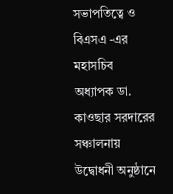সভাপতিত্বে ও বিএসএ -এর মহাসচিব অধ্যাপক ডা. কাওছার সরদারের সঞ্চালনায় উদ্বোধনী অনুষ্ঠানে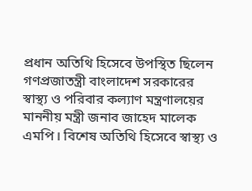প্রধান অতিথি হিসেবে উপস্থিত ছিলেন গণপ্রজাতন্ত্রী বাংলাদেশ সরকারের স্বাস্থ্য ও পরিবার কল্যাণ মন্ত্রণালয়ের মাননীয় মন্ত্রী জনাব জাহেদ মালেক এমপি। বিশেষ অতিথি হিসেবে স্বাস্থ্য ও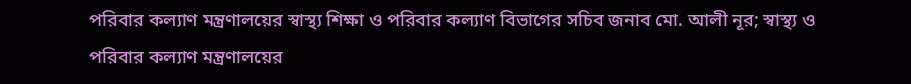পরিবার কল্যাণ মন্ত্রণালয়ের স্বাস্থ্য শিক্ষা ও পরিবার কল্যাণ বিভাগের সচিব জনাব মো. আলী নূর; স্বাস্থ্য ও পরিবার কল্যাণ মন্ত্রণালয়ের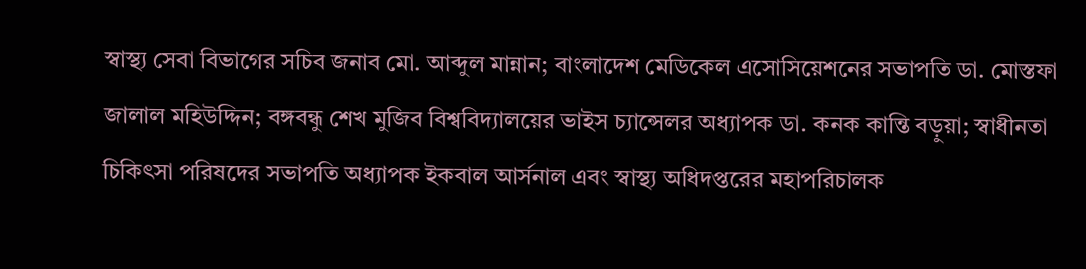স্বাস্থ্য সেবা বিভাগের সচিব জনাব মো. আব্দুল মান্নান; বাংলাদেশ মেডিকেল এসোসিয়েশনের সভাপতি ডা. মোস্তফা জালাল মহিউদ্দিন; বঙ্গবন্ধু শেখ মুজিব বিশ্ববিদ্যালয়ের ভাইস চ্যান্সেলর অধ্যাপক ডা. কনক কান্তি বড়ুয়া; স্বাধীনতা চিকিৎসা পরিষদের সভাপতি অধ্যাপক ইকবাল আর্সনাল এবং স্বাস্থ্য অধিদপ্তরের মহাপরিচালক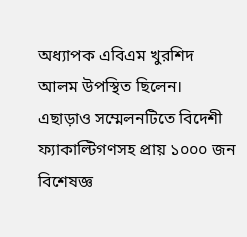অধ্যাপক এবিএম খুরশিদ আলম উপস্থিত ছিলেন। এছাড়াও সম্মেলনটিতে বিদেশী ফ্যাকাল্টিগণসহ প্রায় ১০০০ জন বিশেষজ্ঞ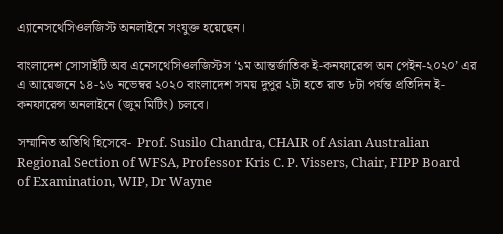এ্যানেসথেসিওলজিস্ট অনলাইনে সংযুক্ত হয়েছেন।

বাংলাদেশ সোসাইটি অব এনেসথেসিওলজিস্টস ‘১ম আন্তর্জাতিক ই-কনফারেন্স অন পেইন-২০২০’ এর এ আয়েজনে ১৪-১৬ নভেম্বর ২০২০ বাংলাদেশ সময় দুপুর ২টা হতে রাত ৮টা পর্যন্ত প্রতিদিন ই-কনফারেন্স অনলাইনে (জুম মিটিং) চলবে।

সম্মানিত অতিথি হিসেবে-  Prof. Susilo Chandra, CHAIR of Asian Australian Regional Section of WFSA, Professor Kris C. P. Vissers, Chair, FIPP Board of Examination, WIP, Dr Wayne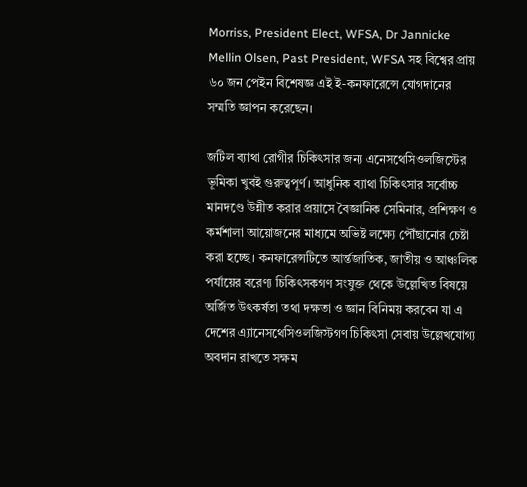Morriss, President Elect, WFSA, Dr Jannicke Mellin Olsen, Past President, WFSA সহ বিশ্বের প্রায় ৬০ জন পেইন বিশেষজ্ঞ এই ই-কনফারেন্সে যোগদানের সম্মতি জ্ঞাপন করেছেন।

জটিল ব্যাথা রোগীর চিকিৎসার জন্য এনেসথেসিওলজিস্টের ভূমিকা খুবই গুরুত্বপূর্ণ। আধুনিক ব্যাথা চিকিৎসার সর্বোচ্চ মানদণ্ডে উন্নীত করার প্রয়াসে বৈজ্ঞানিক সেমিনার, প্রশিক্ষণ ও কর্মশালা আয়োজনের মাধ্যমে অভিষ্ট লক্ষ্যে পৌঁছানোর চেষ্টা করা হচ্ছে। কনফারেন্সটিতে আর্ন্তজাতিক, জাতীয় ও আঞ্চলিক পর্যায়ের বরেণ্য চিকিৎসকগণ সংযুক্ত থেকে উল্লেখিত বিষয়ে অর্জিত উৎকর্ষতা তথা দক্ষতা ও জ্ঞান বিনিময় করবেন যা এ দেশের এ্যানেসথেসিওলজিস্টগণ চিকিৎসা সেবায় উল্লেখযোগ্য অবদান রাখতে সক্ষম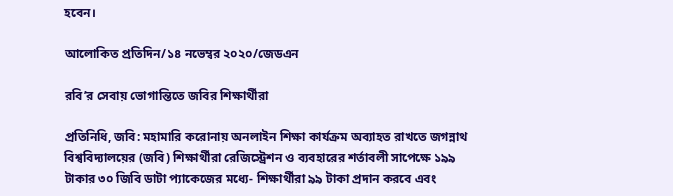হবেন।

আলোকিত প্রতিদিন/১৪ নভেম্বর ২০২০/জেডএন

রবি’র সেবায় ভোগান্তিতে জবির শিক্ষার্থীরা

প্রতিনিধি, জবি: মহামারি করোনায় অনলাইন শিক্ষা কার্যক্রম অব্যাহত রাখতে জগন্নাথ বিশ্ববিদ্যালয়ের (জবি) শিক্ষার্থীরা রেজিস্ট্রেশন ও ব্যবহারের শর্তাবলী সাপেক্ষে ১৯৯ টাকার ৩০ জিবি ডাটা প্যাকেজের মধ্যে- শিক্ষার্থীরা ৯৯ টাকা প্রদান করবে এবং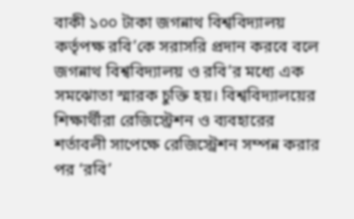বাকী ১০০ টাকা জগন্নাথ বিশ্ববিদ্যালয় কর্তৃপক্ষ রবি’কে সরাসরি প্রদান করবে বলে জগন্নাথ বিশ্ববিদ্যালয় ও রবি’র মধ্যে এক সমঝোতা স্মারক চুক্তি হয়। বিশ্ববিদ্যালয়ের শিক্ষার্থীরা রেজিস্ট্রেশন ও ব্যবহারের শর্তাবলী সাপেক্ষে রেজিস্ট্রেশন সম্পন্ন করার পর ‘রবি’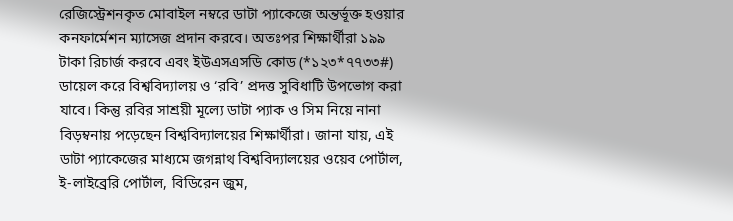রেজিস্ট্রেশনকৃত মোবাইল নম্বরে ডাটা প্যাকেজে অন্তর্ভূক্ত হওয়ার কনফার্মেশন ম্যাসেজ প্রদান করবে। অতঃপর শিক্ষার্থীরা ১৯৯ টাকা রিচার্জ করবে এবং ইউএসএসডি কোড (*১২৩*৭৭৩৩#) ডায়েল করে বিশ্ববিদ্যালয় ও ‘রবি’ প্রদত্ত সুবিধাটি উপভোগ করা যাবে। কিন্তু রবির সাশ্রয়ী মূল্যে ডাটা প্যাক ও সিম নিয়ে নানা বিড়ম্বনায় পড়েছেন বিশ্ববিদ্যালয়ের শিক্ষার্থীরা। জানা যায়, এই ডাটা প্যাকেজের মাধ্যমে জগন্নাথ বিশ্ববিদ্যালয়ের ওয়েব পোর্টাল, ই-লাইব্রেরি পোর্টাল, বিডিরেন জুম,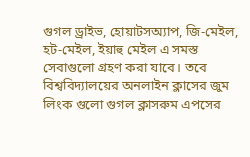গুগল ড্রাইভ, হোয়াটসঅ্যাপ, জি-মেইল, হট-মেইল, ইয়াহু মেইল এ সমস্ত সেবাগুলো গ্রহণ করা যাবে। তবে বিশ্ববিদ্যালয়ের অনলাইন ক্লাসের জুম লিংক গুলো গুগল ক্লাসরুম এপসের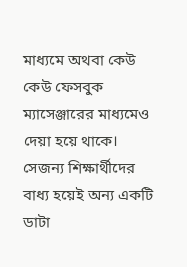মাধ্যমে অথবা কেউ কেউ ফেসবুক ম্যাসেঞ্জারের মাধ্যমেও দেয়া হয়ে থাকে। সেজন্য শিক্ষার্থীদের বাধ্য হয়েই অন্য একটি ডাটা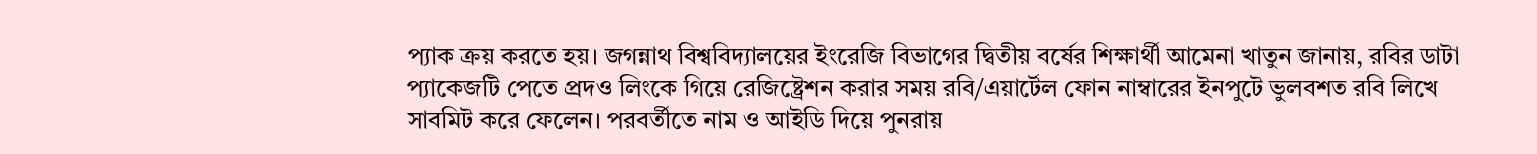প্যাক ক্রয় করতে হয়। জগন্নাথ বিশ্ববিদ্যালয়ের ইংরেজি বিভাগের দ্বিতীয় বর্ষের শিক্ষার্থী আমেনা খাতুন জানায়, রবির ডাটা প্যাকেজটি পেতে প্রদও লিংকে গিয়ে রেজিষ্ট্রেশন করার সময় রবি/এয়ার্টেল ফোন নাম্বারের ইনপুটে ভুলবশত রবি লিখে সাবমিট করে ফেলেন। পরবর্তীতে নাম ও আইডি দিয়ে পুনরায়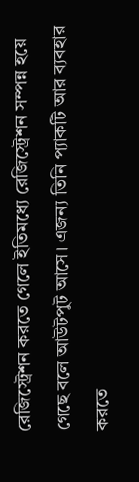রেজিস্ট্রেশন করতে গেলে ইতিমধ্যে রেজিস্ট্রেশন সম্পন্ন হয়ে গেছে বলে আউটপুট আসে। এজন্য তিনি প্যাকটি আর ব্যবহার করতে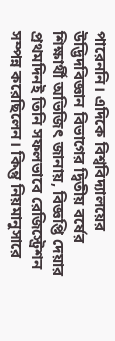পারেননি। এদিকে বিশ্ববিদ্যালয়ের উদ্ভিদবিজ্ঞান বিভাগের দ্বিতীয় বর্ষের শিক্ষার্থী অভিজিৎ জানায়, বিজ্ঞপ্তি দেয়ার প্রথমদিনই তিনি সফলভাবে রেজিস্ট্রেশন সম্পন্ন করেছিলেন। কিন্তু নিয়মানুসারে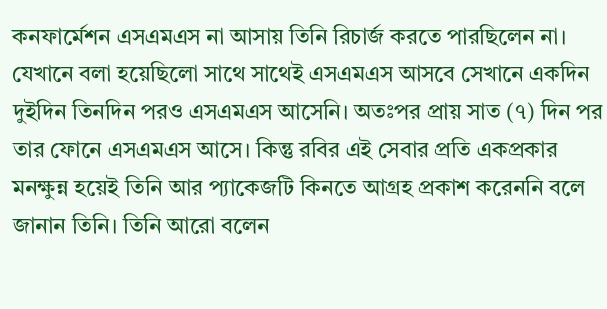কনফার্মেশন এসএমএস না আসায় তিনি রিচার্জ করতে পারছিলেন না। যেখানে বলা হয়েছিলো সাথে সাথেই এসএমএস আসবে সেখানে একদিন দুইদিন তিনদিন পরও এসএমএস আসেনি। অতঃপর প্রায় সাত (৭) দিন পর তার ফোনে এসএমএস আসে। কিন্তু রবির এই সেবার প্রতি একপ্রকার মনক্ষুন্ন হয়েই তিনি আর প্যাকেজটি কিনতে আগ্রহ প্রকাশ করেননি বলে জানান তিনি। তিনি আরো বলেন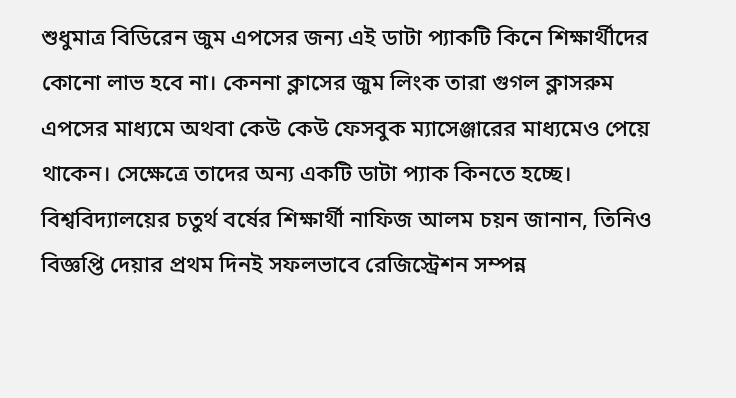শুধুমাত্র বিডিরেন জুম এপসের জন্য এই ডাটা প্যাকটি কিনে শিক্ষার্থীদের কোনো লাভ হবে না। কেননা ক্লাসের জুম লিংক তারা গুগল ক্লাসরুম এপসের মাধ্যমে অথবা কেউ কেউ ফেসবুক ম্যাসেঞ্জারের মাধ্যমেও পেয়ে থাকেন। সেক্ষেত্রে তাদের অন্য একটি ডাটা প্যাক কিনতে হচ্ছে। বিশ্ববিদ্যালয়ের চতুর্থ বর্ষের শিক্ষার্থী নাফিজ আলম চয়ন জানান, তিনিও বিজ্ঞপ্তি দেয়ার প্রথম দিনই সফলভাবে রেজিস্ট্রেশন সম্পন্ন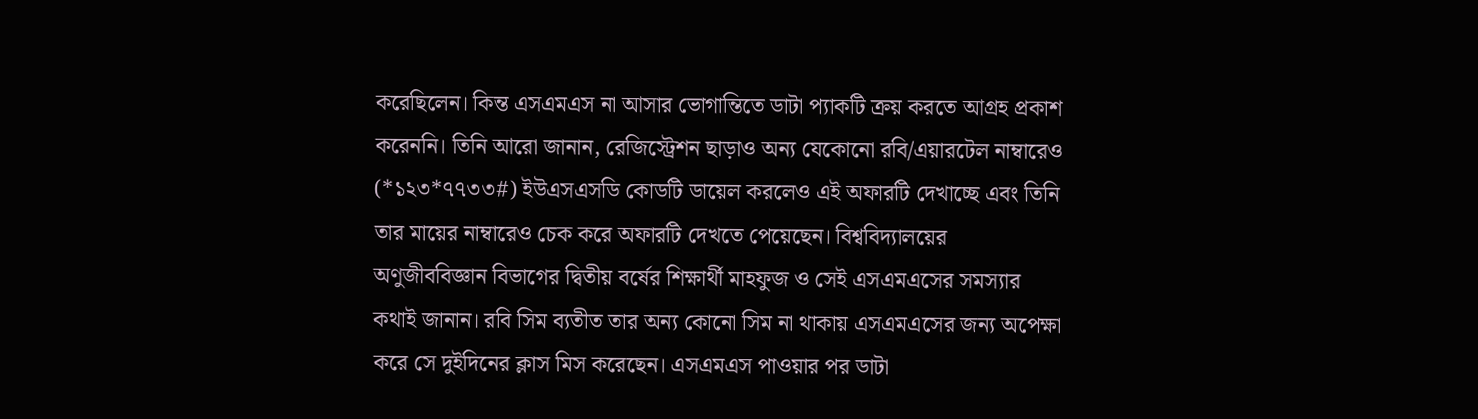করেছিলেন। কিন্ত এসএমএস না আসার ভোগান্তিতে ডাটা প্যাকটি ক্রয় করতে আগ্রহ প্রকাশ করেননি। তিনি আরো জানান, রেজিস্ট্রেশন ছাড়াও অন্য যেকোনো রবি/এয়ারটেল নাম্বারেও (*১২৩*৭৭৩৩#) ইউএসএসডি কোডটি ডায়েল করলেও এই অফারটি দেখাচ্ছে এবং তিনি তার মায়ের নাম্বারেও চেক করে অফারটি দেখতে পেয়েছেন। বিশ্ববিদ্যালয়ের অণুজীববিজ্ঞান বিভাগের দ্বিতীয় বর্ষের শিক্ষার্থী মাহফুজ ও সেই এসএমএসের সমস্যার কথাই জানান। রবি সিম ব্যতীত তার অন্য কোনো সিম না থাকায় এসএমএসের জন্য অপেক্ষা করে সে দুইদিনের ক্লাস মিস করেছেন। এসএমএস পাওয়ার পর ডাটা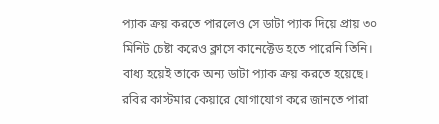প্যাক ক্রয় করতে পারলেও সে ডাটা প্যাক দিয়ে প্রায় ৩০ মিনিট চেষ্টা করেও ক্লাসে কানেক্টেড হতে পারেনি তিনি। বাধ্য হয়েই তাকে অন্য ডাটা প্যাক ক্রয় করতে হয়েছে। রবির কাস্টমার কেয়ারে যোগাযোগ করে জানতে পারা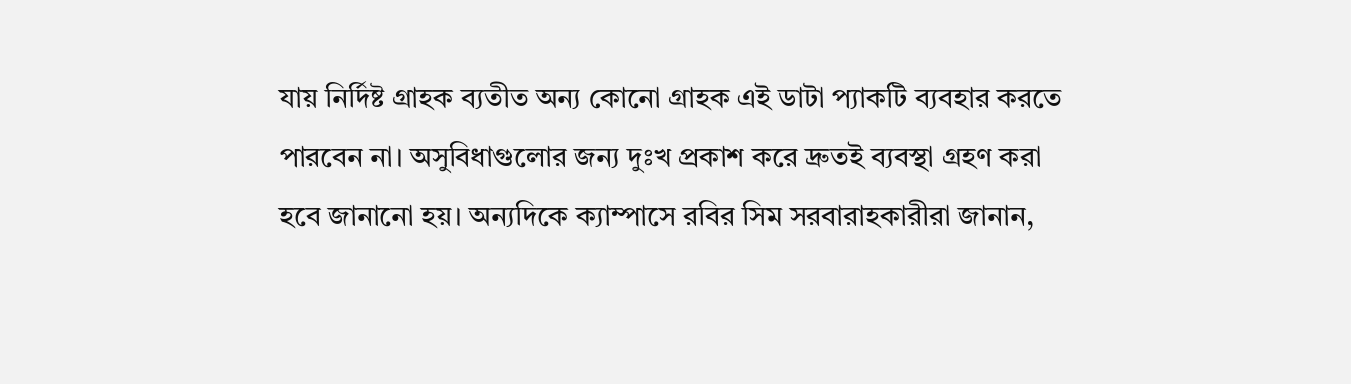যায় নির্দিষ্ট গ্রাহক ব্যতীত অন্য কোনো গ্রাহক এই ডাটা প্যাকটি ব্যবহার করতে পারবেন না। অসুবিধাগুলোর জন্য দুঃখ প্রকাশ করে দ্রুতই ব্যবস্থা গ্রহণ করা হবে জানানো হয়। অন্যদিকে ক্যাম্পাসে রবির সিম সরবারাহকারীরা জানান,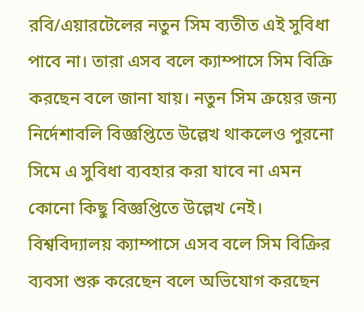রবি/এয়ারটেলের নতুন সিম ব্যতীত এই সুবিধা পাবে না। তারা এসব বলে ক্যাম্পাসে সিম বিক্রি করছেন বলে জানা যায়। নতুন সিম ক্রয়ের জন্য নির্দেশাবলি বিজ্ঞপ্তিতে উল্লেখ থাকলেও পুরনো সিমে এ সুবিধা ব্যবহার করা যাবে না এমন কোনো কিছু বিজ্ঞপ্তিতে উল্লেখ নেই। বিশ্ববিদ্যালয় ক্যাম্পাসে এসব বলে সিম বিক্রির ব্যবসা শুরু করেছেন বলে অভিযোগ করছেন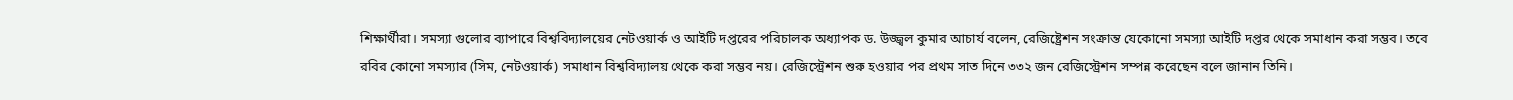শিক্ষার্থীরা। সমস্যা গুলোর ব্যাপারে বিশ্ববিদ্যালয়ের নেটওয়ার্ক ও আইটি দপ্তরের পরিচালক অধ্যাপক ড. উজ্জ্বল কুমার আচার্য বলেন, রেজিষ্ট্রেশন সংক্রান্ত যেকোনো সমস্যা আইটি দপ্তর থেকে সমাধান করা সম্ভব। তবে রবির কোনো সমস্যার (সিম, নেটওয়ার্ক) সমাধান বিশ্ববিদ্যালয় থেকে করা সম্ভব নয়। রেজিস্ট্রেশন শুরু হওয়ার পর প্রথম সাত দিনে ৩৩২ জন রেজিস্ট্রেশন সম্পন্ন করেছেন বলে জানান তিনি।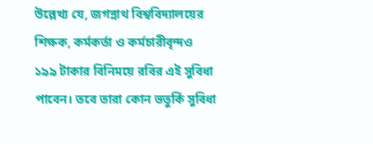উল্লেখ্য যে, জগন্নাথ বিশ্ববিদ্যালয়ের শিক্ষক, কর্মকর্তা ও কর্মচারীবৃন্দও ১৯৯ টাকার বিনিময়ে রবির এই সুবিধা পাবেন। তবে তারা কোন ভতুর্কি সুবিধা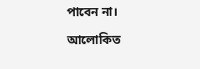পাবেন না।

আলোকিত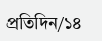প্রতিদিন/১৪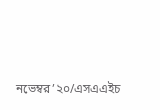নভেম্বর’২০/এসএএইচ